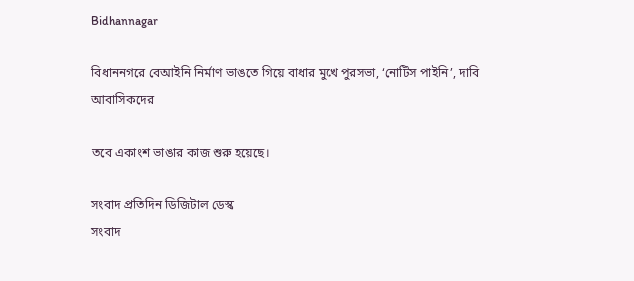Bidhannagar

বিধাননগরে বেআইনি নির্মাণ ভাঙতে গিয়ে বাধার মুখে পুরসভা, ‘নোটিস পাইনি’, দাবি আবাসিকদের

তবে একাংশ ভাঙার কাজ শুরু হয়েছে।

সংবাদ প্রতিদিন ডিজিটাল ডেস্ক
সংবাদ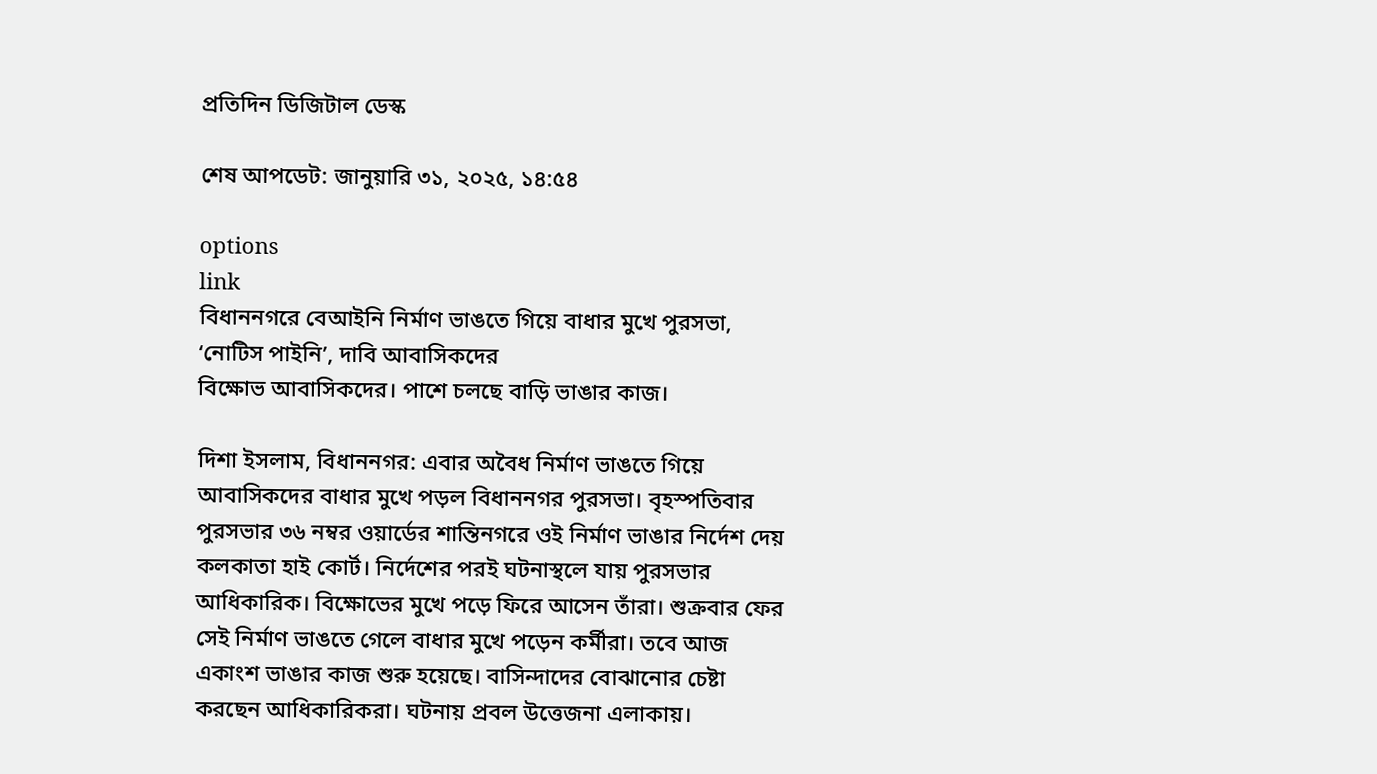প্রতিদিন ডিজিটাল ডেস্ক

শেষ আপডেট: জানুয়ারি ৩১, ২০২৫, ১৪:৫৪

options
link
বিধাননগরে বেআইনি নির্মাণ ভাঙতে গিয়ে বাধার মুখে পুরসভা, ‘নোটিস পাইনি’, দাবি আবাসিকদের
বিক্ষোভ আবাসিকদের। পাশে চলছে বাড়ি ভাঙার কাজ।

দিশা ইসলাম, বিধাননগর: এবার অবৈধ নির্মাণ ভাঙতে গিয়ে আবাসিকদের বাধার মুখে পড়ল বিধাননগর পুরসভা। বৃহস্পতিবার পুরসভার ৩৬ নম্বর ওয়ার্ডের শান্তিনগরে ওই নির্মাণ ভাঙার নির্দেশ দেয় কলকাতা হাই কোর্ট। নির্দেশের পরই ঘটনাস্থলে যায় পুরসভার আধিকারিক। বিক্ষোভের মুখে পড়ে ফিরে আসেন তাঁরা। শুক্রবার ফের সেই নির্মাণ ভাঙতে গেলে বাধার মুখে পড়েন কর্মীরা। তবে আজ একাংশ ভাঙার কাজ শুরু হয়েছে। বাসিন্দাদের বোঝানোর চেষ্টা করছেন আধিকারিকরা। ঘটনায় প্রবল উত্তেজনা এলাকায়।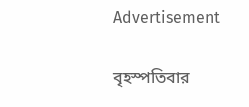Advertisement

বৃহস্পতিবার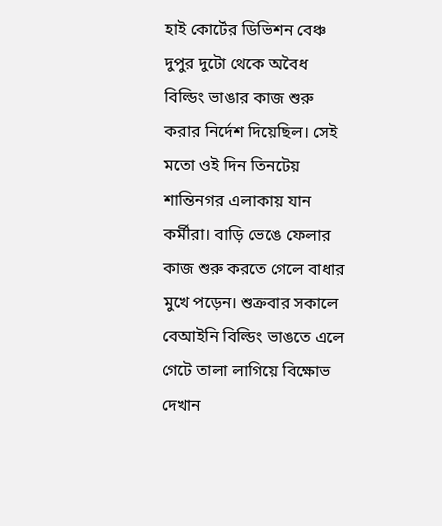হাই কোর্টের ডিভিশন বেঞ্চ দুপুর দুটো থেকে অবৈধ বিল্ডিং ভাঙার কাজ শুরু করার নির্দেশ দিয়েছিল। সেই মতো ওই দিন তিনটেয় শান্তিনগর এলাকায় যান কর্মীরা। বাড়ি ভেঙে ফেলার কাজ শুরু করতে গেলে বাধার মুখে পড়েন। শুক্রবার সকালে বেআইনি বিল্ডিং ভাঙতে এলে গেটে তালা লাগিয়ে বিক্ষোভ দেখান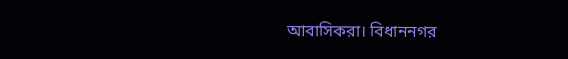আবাসিকরা। বিধাননগর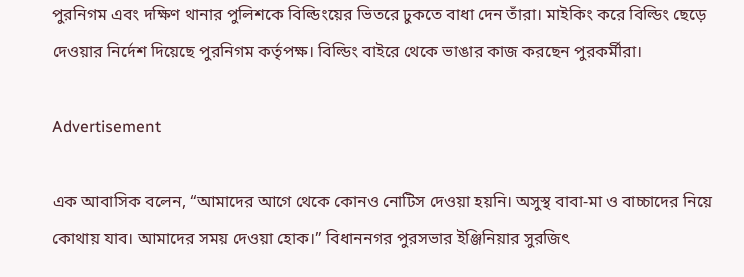পুরনিগম এবং দক্ষিণ থানার পুলিশকে বিল্ডিংয়ের ভিতরে ঢুকতে বাধা দেন তাঁরা। মাইকিং করে বিল্ডিং ছেড়ে দেওয়ার নির্দেশ দিয়েছে পুরনিগম কর্তৃপক্ষ। বিল্ডিং বাইরে থেকে ভাঙার কাজ করছেন পুরকর্মীরা।

Advertisement

এক আবাসিক বলেন, “আমাদের আগে থেকে কোনও নোটিস দেওয়া হয়নি। অসুস্থ বাবা-মা ও বাচ্চাদের নিয়ে কোথায় যাব। আমাদের সময় দেওয়া হোক।” বিধাননগর পুরসভার ইঞ্জিনিয়ার সুরজিৎ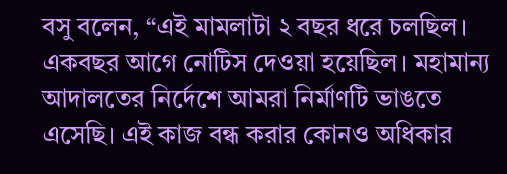বসু বলেন, “এই মামলাটা ২ বছর ধরে চলছিল। একবছর আগে নোটিস দেওয়া হয়েছিল। মহামান্য আদালতের নির্দেশে আমরা নির্মাণটি ভাঙতে এসেছি। এই কাজ বন্ধ করার কোনও অধিকার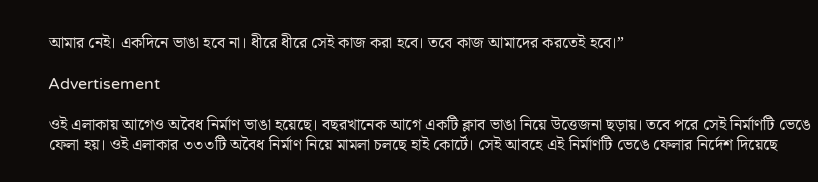আমার নেই। একদিনে ভাঙা হবে না। ধীরে ধীরে সেই কাজ করা হবে। তবে কাজ আমাদের করতেই হবে।”

Advertisement

ওই এলাকায় আগেও অবৈধ নির্মাণ ভাঙা হয়েছে। বছরখানেক আগে একটি ক্লাব ভাঙা নিয়ে উত্তেজনা ছড়ায়। তবে পরে সেই নির্মাণটি ভেঙে ফেলা হয়। ওই এলাকার ৩৩৩টি অবৈধ নির্মাণ নিয়ে মামলা চলছে হাই কোর্টে। সেই আবহে এই নির্মাণটি ভেঙে ফেলার নির্দেশ দিয়েছে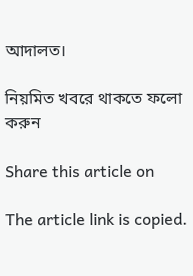আদালত।

নিয়মিত খবরে থাকতে ফলো করুন

Share this article on

The article link is copied.